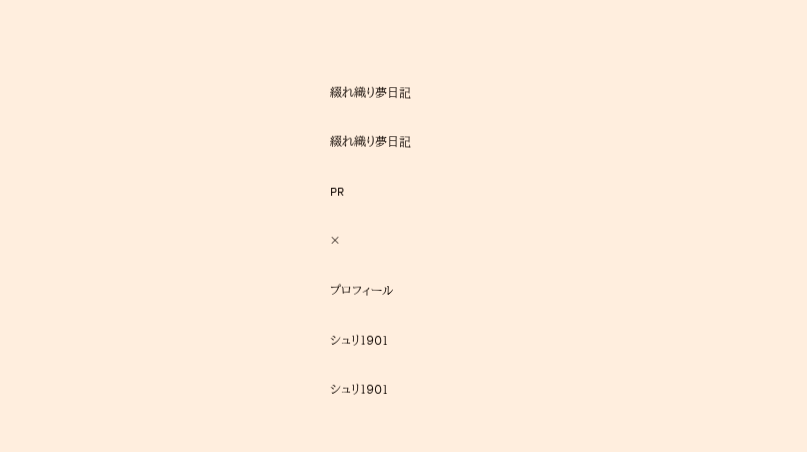綴れ織り夢日記

綴れ織り夢日記

PR

×

プロフィール

シュリ1901

シュリ1901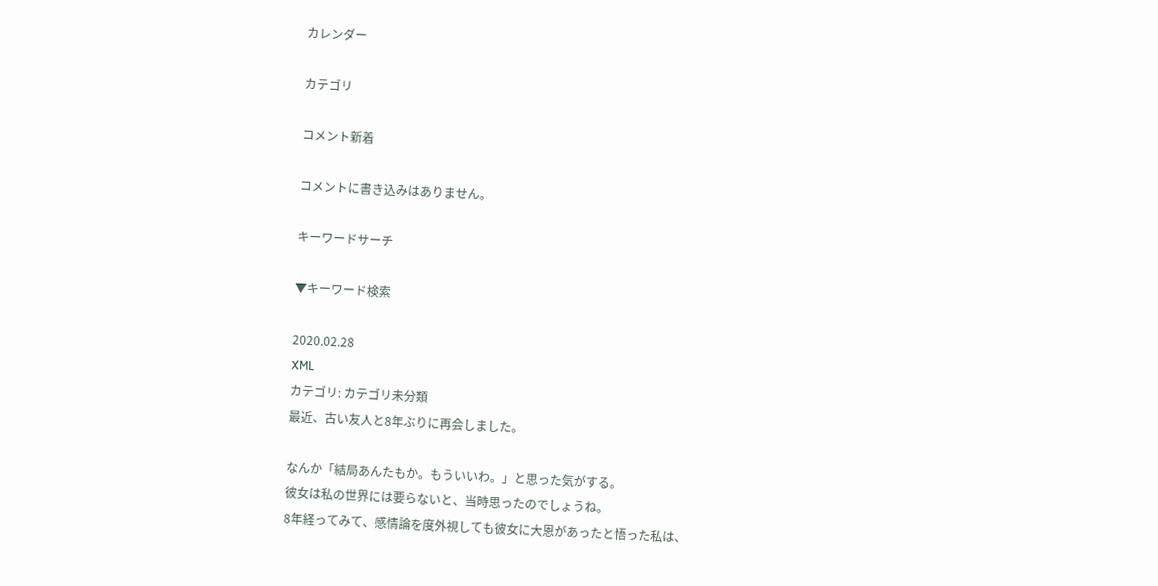カレンダー

カテゴリ

コメント新着

コメントに書き込みはありません。

キーワードサーチ

▼キーワード検索

2020.02.28
XML
カテゴリ: カテゴリ未分類
最近、古い友人と8年ぶりに再会しました。

なんか「結局あんたもか。もういいわ。」と思った気がする。
彼女は私の世界には要らないと、当時思ったのでしょうね。
8年経ってみて、感情論を度外視しても彼女に大恩があったと悟った私は、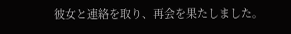彼女と連絡を取り、再会を果たしました。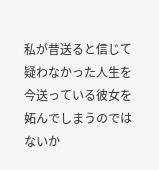私が昔送ると信じて疑わなかった人生を今送っている彼女を妬んでしまうのではないか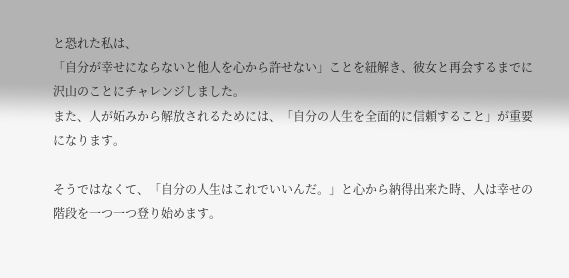と恐れた私は、
「自分が幸せにならないと他人を心から許せない」ことを紐解き、彼女と再会するまでに沢山のことにチャレンジしました。
また、人が妬みから解放されるためには、「自分の人生を全面的に信頼すること」が重要になります。

そうではなくて、「自分の人生はこれでいいんだ。」と心から納得出来た時、人は幸せの階段を一つ一つ登り始めます。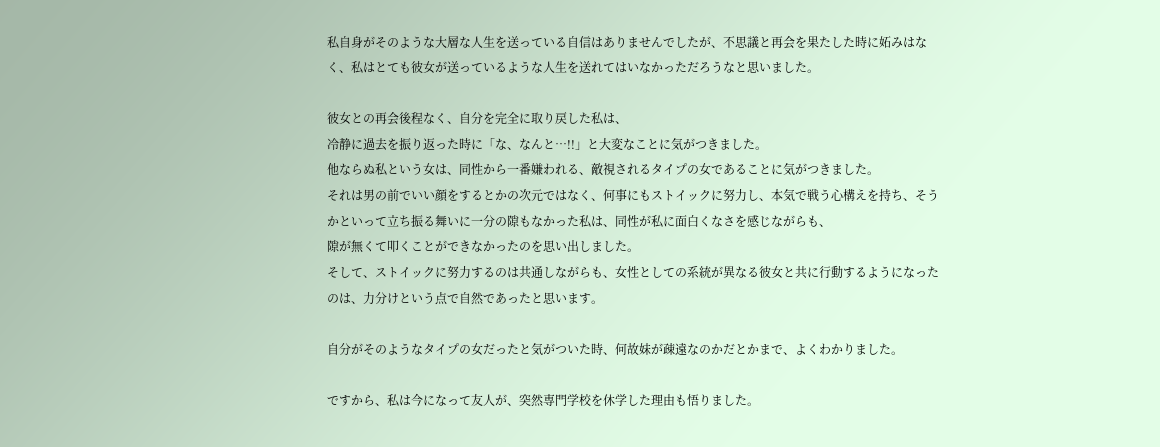私自身がそのような大層な人生を送っている自信はありませんでしたが、不思議と再会を果たした時に妬みはなく、私はとても彼女が送っているような人生を送れてはいなかっただろうなと思いました。

彼女との再会後程なく、自分を完全に取り戻した私は、
冷静に過去を振り返った時に「な、なんと…!!」と大変なことに気がつきました。
他ならぬ私という女は、同性から一番嫌われる、敵視されるタイプの女であることに気がつきました。
それは男の前でいい顔をするとかの次元ではなく、何事にもストイックに努力し、本気で戦う心構えを持ち、そうかといって立ち振る舞いに一分の隙もなかった私は、同性が私に面白くなさを感じながらも、
隙が無くて叩くことができなかったのを思い出しました。
そして、ストイックに努力するのは共通しながらも、女性としての系統が異なる彼女と共に行動するようになったのは、力分けという点で自然であったと思います。

自分がそのようなタイプの女だったと気がついた時、何故妹が疎遠なのかだとかまで、よくわかりました。

ですから、私は今になって友人が、突然専門学校を休学した理由も悟りました。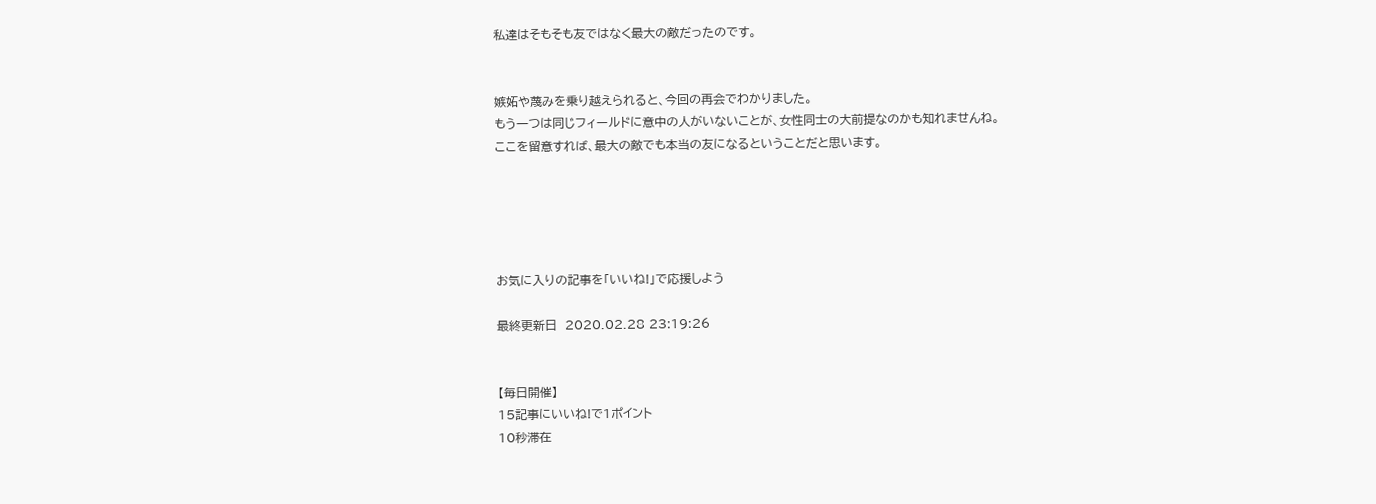私達はそもそも友ではなく最大の敵だったのです。


嫉妬や蔑みを乗り越えられると、今回の再会でわかりました。
もう一つは同じフィールドに意中の人がいないことが、女性同士の大前提なのかも知れませんね。
ここを留意すれば、最大の敵でも本当の友になるということだと思います。





お気に入りの記事を「いいね!」で応援しよう

最終更新日  2020.02.28 23:19:26


【毎日開催】
15記事にいいね!で1ポイント
10秒滞在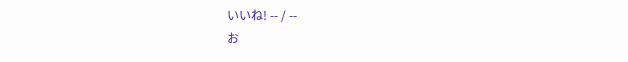いいね! -- / --
お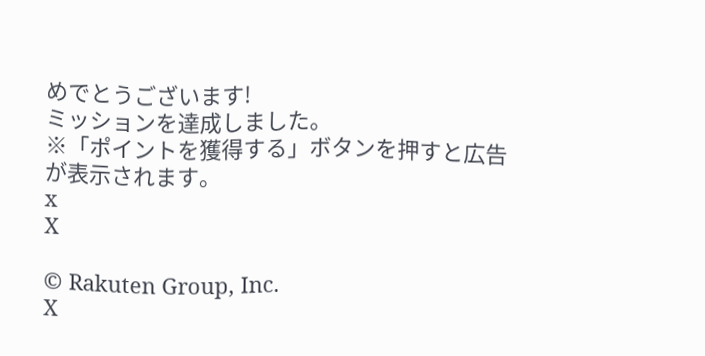めでとうございます!
ミッションを達成しました。
※「ポイントを獲得する」ボタンを押すと広告が表示されます。
x
X

© Rakuten Group, Inc.
X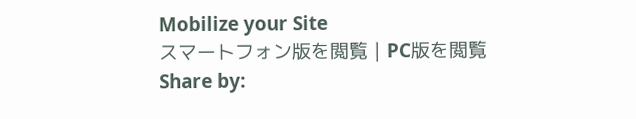Mobilize your Site
スマートフォン版を閲覧 | PC版を閲覧
Share by: